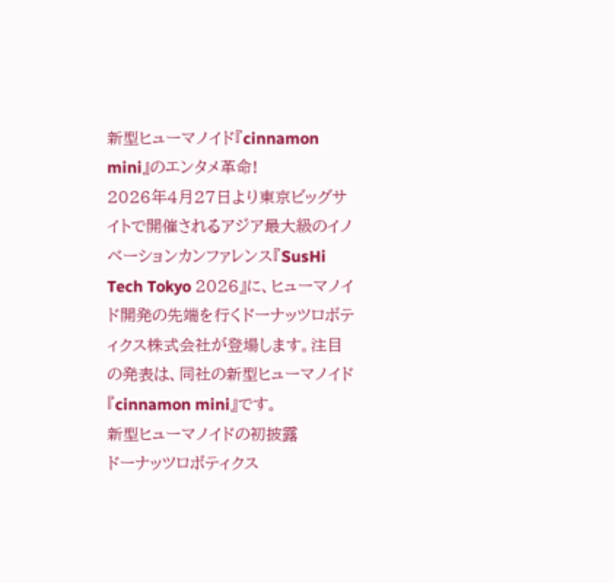新型ヒューマノイド『cinnamon mini』のエンタメ革命!
2026年4月27日より東京ビッグサイトで開催されるアジア最大級のイノベーションカンファレンス『SusHi Tech Tokyo 2026』に、ヒューマノイド開発の先端を行くドーナッツロボティクス株式会社が登場します。注目の発表は、同社の新型ヒューマノイド『cinnamon mini』です。
新型ヒューマノイドの初披露
ドーナッツロボティクス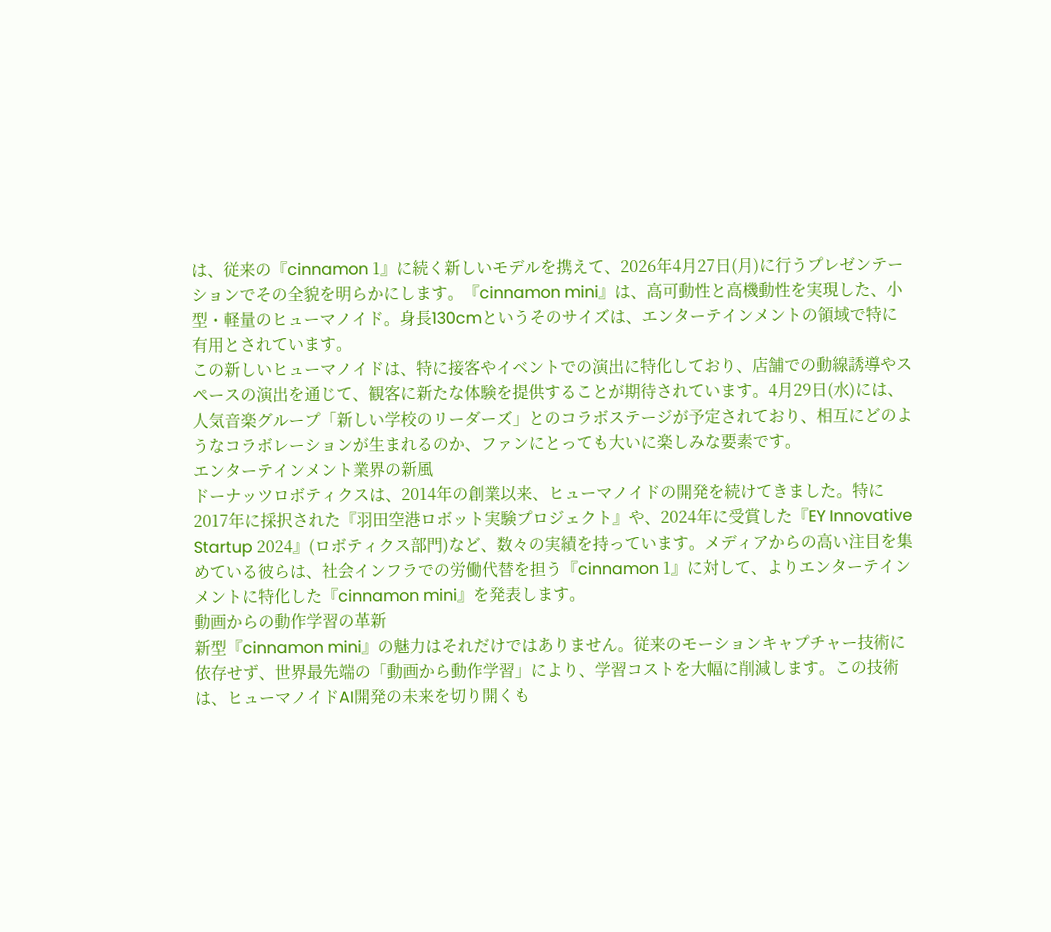は、従来の『cinnamon 1』に続く新しいモデルを携えて、2026年4月27日(月)に行うプレゼンテーションでその全貌を明らかにします。『cinnamon mini』は、高可動性と高機動性を実現した、小型・軽量のヒューマノイド。身長130cmというそのサイズは、エンターテインメントの領域で特に有用とされています。
この新しいヒューマノイドは、特に接客やイベントでの演出に特化しており、店舗での動線誘導やスペースの演出を通じて、観客に新たな体験を提供することが期待されています。4月29日(水)には、人気音楽グループ「新しい学校のリーダーズ」とのコラボステージが予定されており、相互にどのようなコラボレーションが生まれるのか、ファンにとっても大いに楽しみな要素です。
エンターテインメント業界の新風
ドーナッツロボティクスは、2014年の創業以来、ヒューマノイドの開発を続けてきました。特に2017年に採択された『羽田空港ロボット実験プロジェクト』や、2024年に受賞した『EY Innovative Startup 2024』(ロボティクス部門)など、数々の実績を持っています。メディアからの高い注目を集めている彼らは、社会インフラでの労働代替を担う『cinnamon 1』に対して、よりエンターテインメントに特化した『cinnamon mini』を発表します。
動画からの動作学習の革新
新型『cinnamon mini』の魅力はそれだけではありません。従来のモーションキャプチャー技術に依存せず、世界最先端の「動画から動作学習」により、学習コストを大幅に削減します。この技術は、ヒューマノイドAI開発の未来を切り開くも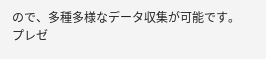ので、多種多様なデータ収集が可能です。
プレゼ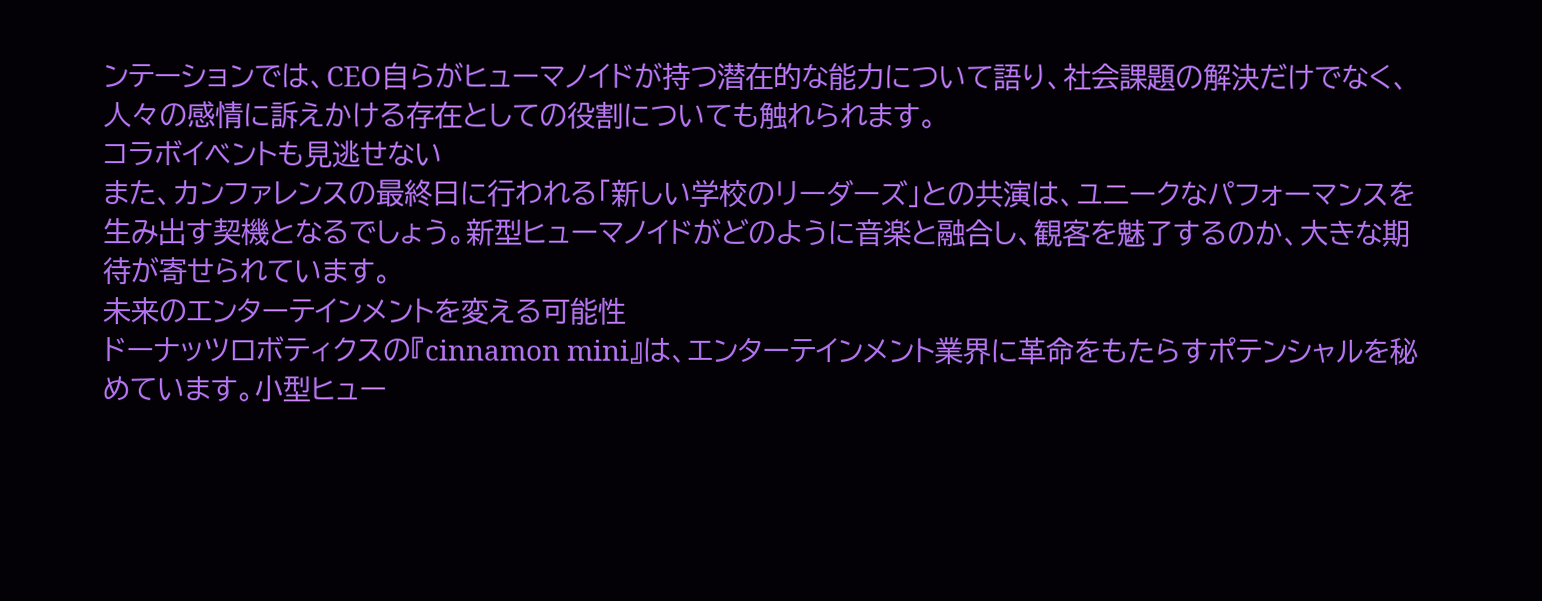ンテーションでは、CEO自らがヒューマノイドが持つ潜在的な能力について語り、社会課題の解決だけでなく、人々の感情に訴えかける存在としての役割についても触れられます。
コラボイベントも見逃せない
また、カンファレンスの最終日に行われる「新しい学校のリーダーズ」との共演は、ユニークなパフォーマンスを生み出す契機となるでしょう。新型ヒューマノイドがどのように音楽と融合し、観客を魅了するのか、大きな期待が寄せられています。
未来のエンターテインメントを変える可能性
ドーナッツロボティクスの『cinnamon mini』は、エンターテインメント業界に革命をもたらすポテンシャルを秘めています。小型ヒュー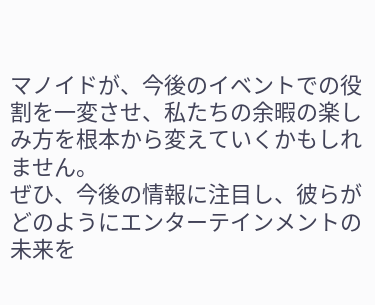マノイドが、今後のイベントでの役割を一変させ、私たちの余暇の楽しみ方を根本から変えていくかもしれません。
ぜひ、今後の情報に注目し、彼らがどのようにエンターテインメントの未来を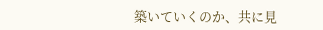築いていくのか、共に見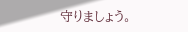守りましょう。